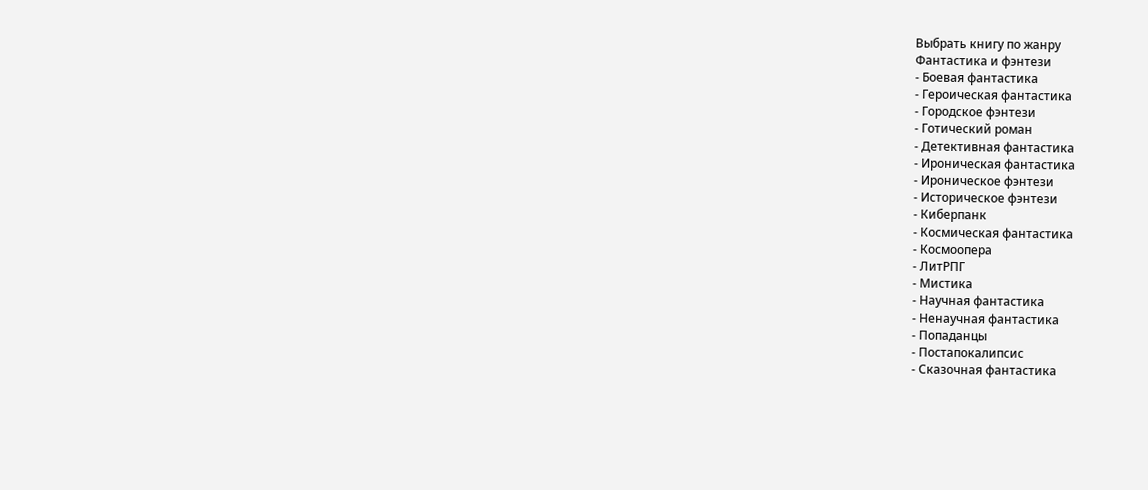Выбрать книгу по жанру
Фантастика и фэнтези
- Боевая фантастика
- Героическая фантастика
- Городское фэнтези
- Готический роман
- Детективная фантастика
- Ироническая фантастика
- Ироническое фэнтези
- Историческое фэнтези
- Киберпанк
- Космическая фантастика
- Космоопера
- ЛитРПГ
- Мистика
- Научная фантастика
- Ненаучная фантастика
- Попаданцы
- Постапокалипсис
- Сказочная фантастика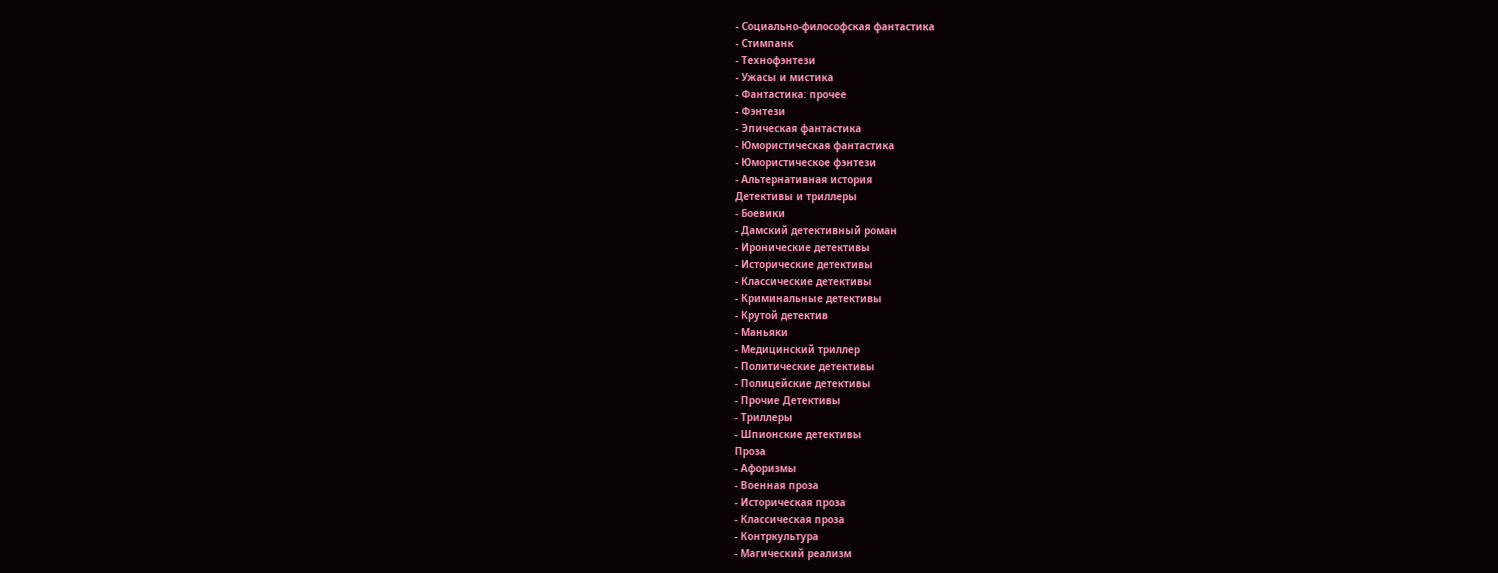- Социально-философская фантастика
- Стимпанк
- Технофэнтези
- Ужасы и мистика
- Фантастика: прочее
- Фэнтези
- Эпическая фантастика
- Юмористическая фантастика
- Юмористическое фэнтези
- Альтернативная история
Детективы и триллеры
- Боевики
- Дамский детективный роман
- Иронические детективы
- Исторические детективы
- Классические детективы
- Криминальные детективы
- Крутой детектив
- Маньяки
- Медицинский триллер
- Политические детективы
- Полицейские детективы
- Прочие Детективы
- Триллеры
- Шпионские детективы
Проза
- Афоризмы
- Военная проза
- Историческая проза
- Классическая проза
- Контркультура
- Магический реализм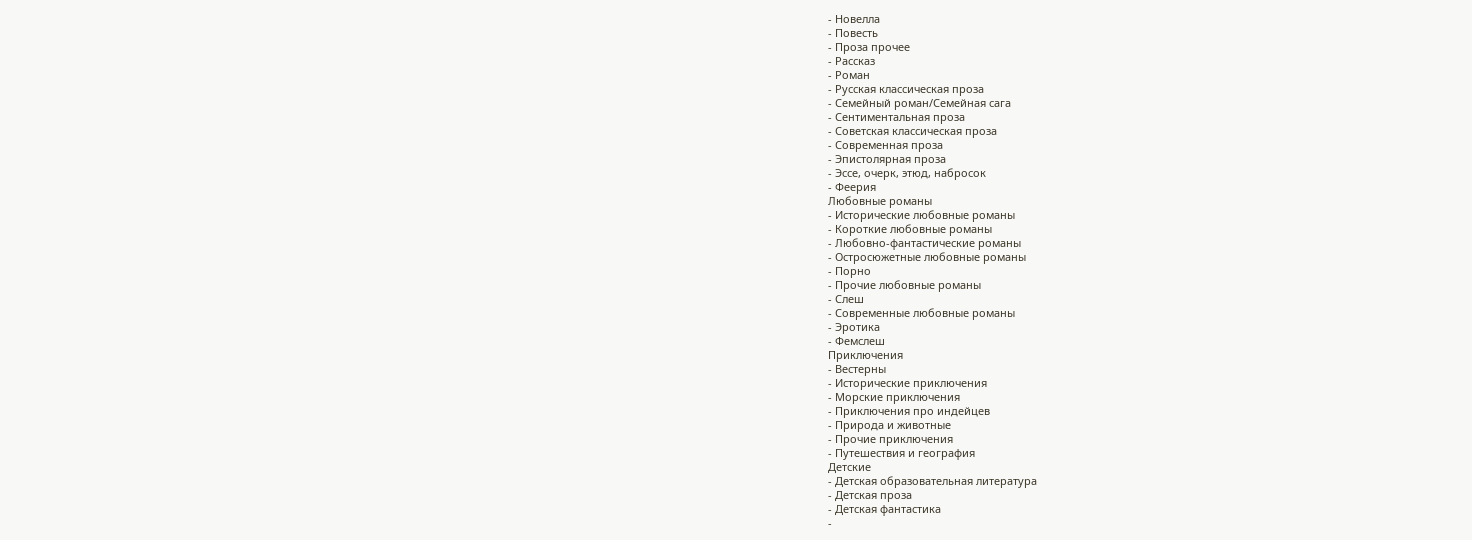- Новелла
- Повесть
- Проза прочее
- Рассказ
- Роман
- Русская классическая проза
- Семейный роман/Семейная сага
- Сентиментальная проза
- Советская классическая проза
- Современная проза
- Эпистолярная проза
- Эссе, очерк, этюд, набросок
- Феерия
Любовные романы
- Исторические любовные романы
- Короткие любовные романы
- Любовно-фантастические романы
- Остросюжетные любовные романы
- Порно
- Прочие любовные романы
- Слеш
- Современные любовные романы
- Эротика
- Фемслеш
Приключения
- Вестерны
- Исторические приключения
- Морские приключения
- Приключения про индейцев
- Природа и животные
- Прочие приключения
- Путешествия и география
Детские
- Детская образовательная литература
- Детская проза
- Детская фантастика
-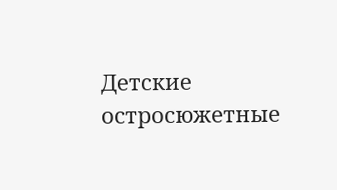Детские остросюжетные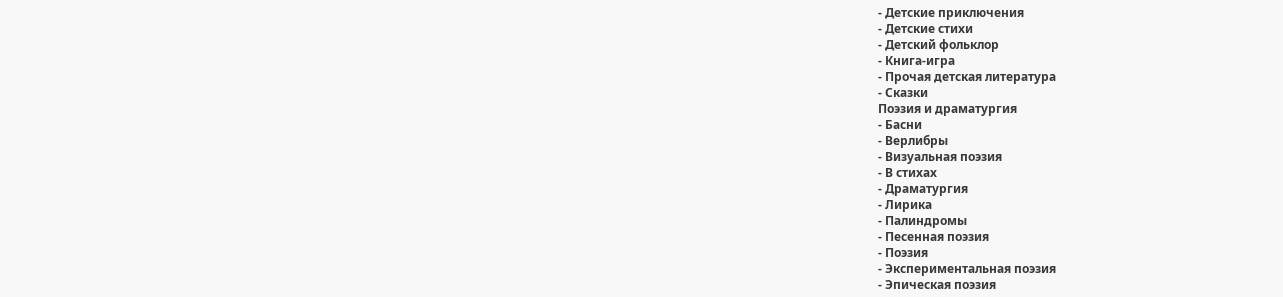- Детские приключения
- Детские стихи
- Детский фольклор
- Книга-игра
- Прочая детская литература
- Сказки
Поэзия и драматургия
- Басни
- Верлибры
- Визуальная поэзия
- В стихах
- Драматургия
- Лирика
- Палиндромы
- Песенная поэзия
- Поэзия
- Экспериментальная поэзия
- Эпическая поэзия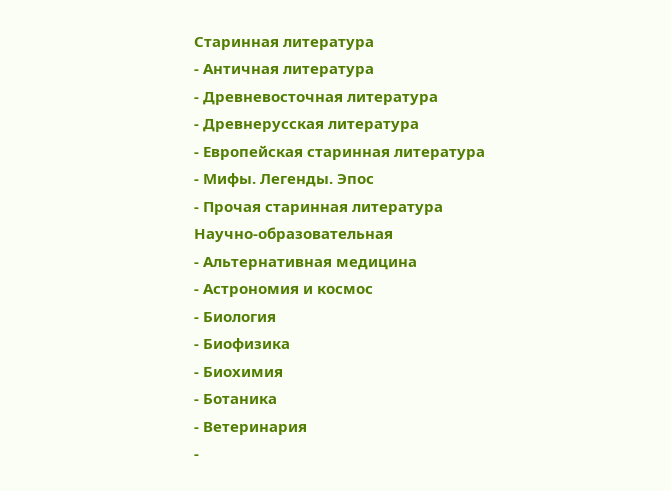Старинная литература
- Античная литература
- Древневосточная литература
- Древнерусская литература
- Европейская старинная литература
- Мифы. Легенды. Эпос
- Прочая старинная литература
Научно-образовательная
- Альтернативная медицина
- Астрономия и космос
- Биология
- Биофизика
- Биохимия
- Ботаника
- Ветеринария
-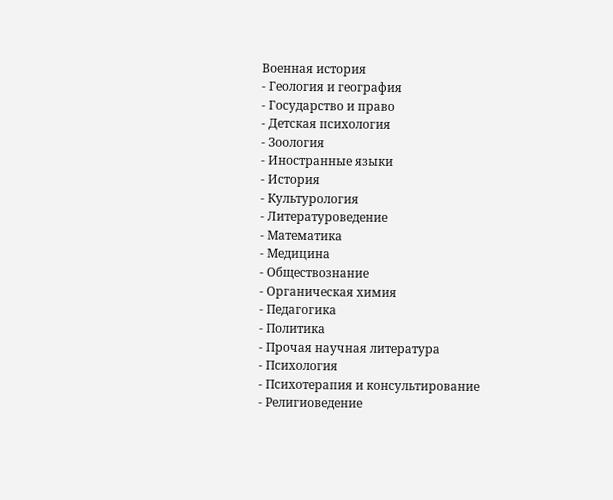Военная история
- Геология и география
- Государство и право
- Детская психология
- Зоология
- Иностранные языки
- История
- Культурология
- Литературоведение
- Математика
- Медицина
- Обществознание
- Органическая химия
- Педагогика
- Политика
- Прочая научная литература
- Психология
- Психотерапия и консультирование
- Религиоведение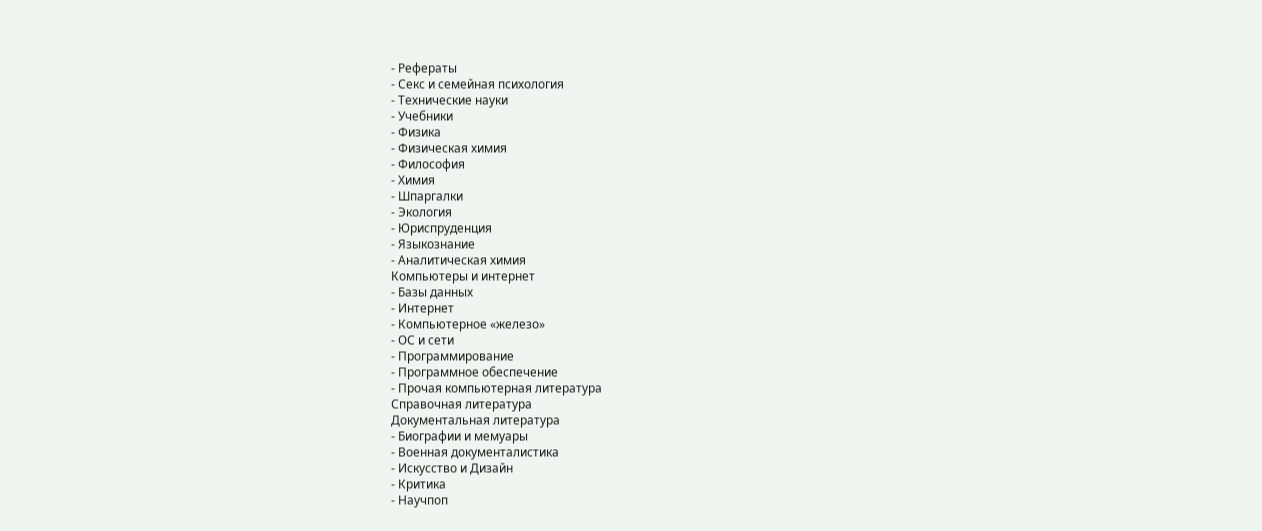- Рефераты
- Секс и семейная психология
- Технические науки
- Учебники
- Физика
- Физическая химия
- Философия
- Химия
- Шпаргалки
- Экология
- Юриспруденция
- Языкознание
- Аналитическая химия
Компьютеры и интернет
- Базы данных
- Интернет
- Компьютерное «железо»
- ОС и сети
- Программирование
- Программное обеспечение
- Прочая компьютерная литература
Справочная литература
Документальная литература
- Биографии и мемуары
- Военная документалистика
- Искусство и Дизайн
- Критика
- Научпоп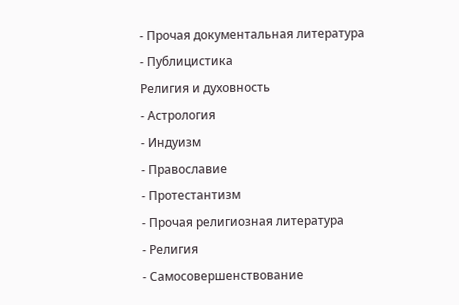- Прочая документальная литература
- Публицистика
Религия и духовность
- Астрология
- Индуизм
- Православие
- Протестантизм
- Прочая религиозная литература
- Религия
- Самосовершенствование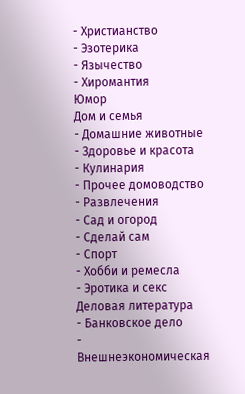- Христианство
- Эзотерика
- Язычество
- Хиромантия
Юмор
Дом и семья
- Домашние животные
- Здоровье и красота
- Кулинария
- Прочее домоводство
- Развлечения
- Сад и огород
- Сделай сам
- Спорт
- Хобби и ремесла
- Эротика и секс
Деловая литература
- Банковское дело
- Внешнеэкономическая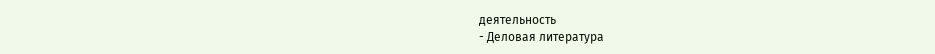деятельность
- Деловая литература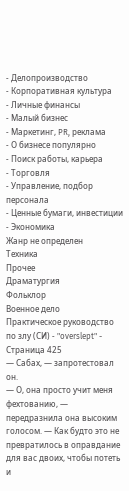- Делопроизводство
- Корпоративная культура
- Личные финансы
- Малый бизнес
- Маркетинг, PR, реклама
- О бизнесе популярно
- Поиск работы, карьера
- Торговля
- Управление, подбор персонала
- Ценные бумаги, инвестиции
- Экономика
Жанр не определен
Техника
Прочее
Драматургия
Фольклор
Военное дело
Практическое руководство по злу (СИ) - "overslept" - Страница 425
— Сабах, — запротестовал он.
— О, она просто учит меня фехтованию, — передразнила она высоким голосом. — Как будто это не превратилось в оправдание для вас двоих, чтобы потеть и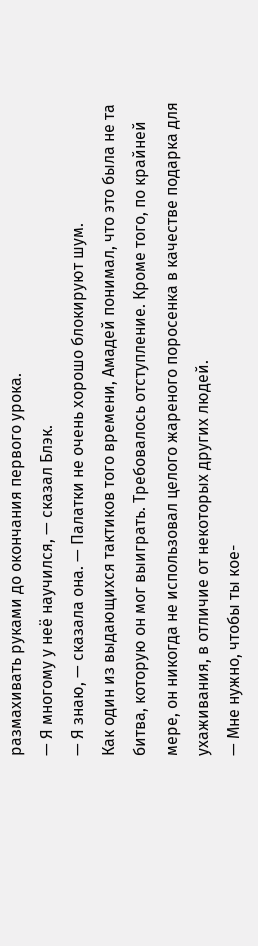размахивать руками до окончания первого урока.
— Я многому у неё научился, — сказал Блэк.
— Я знаю, — сказала она. — Палатки не очень хорошо блокируют шум.
Как один из выдающихся тактиков того времени, Амадей понимал, что это была не та битва, которую он мог выиграть. Требовалось отступление. Кроме того, по крайней мере, он никогда не использовал целого жареного поросенка в качестве подарка для ухаживания, в отличие от некоторых других людей.
— Мне нужно, чтобы ты кое-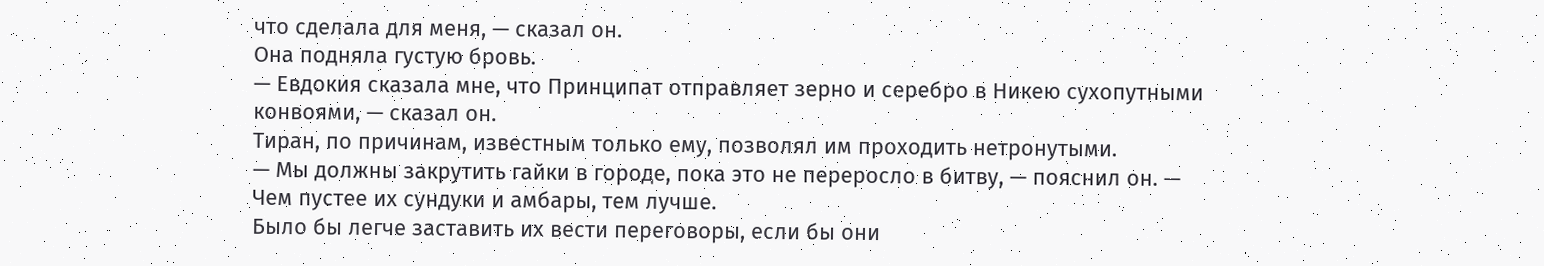что сделала для меня, — сказал он.
Она подняла густую бровь.
— Евдокия сказала мне, что Принципат отправляет зерно и серебро в Никею сухопутными конвоями, — сказал он.
Тиран, по причинам, известным только ему, позволял им проходить нетронутыми.
— Мы должны закрутить гайки в городе, пока это не переросло в битву, — пояснил он. — Чем пустее их сундуки и амбары, тем лучше.
Было бы легче заставить их вести переговоры, если бы они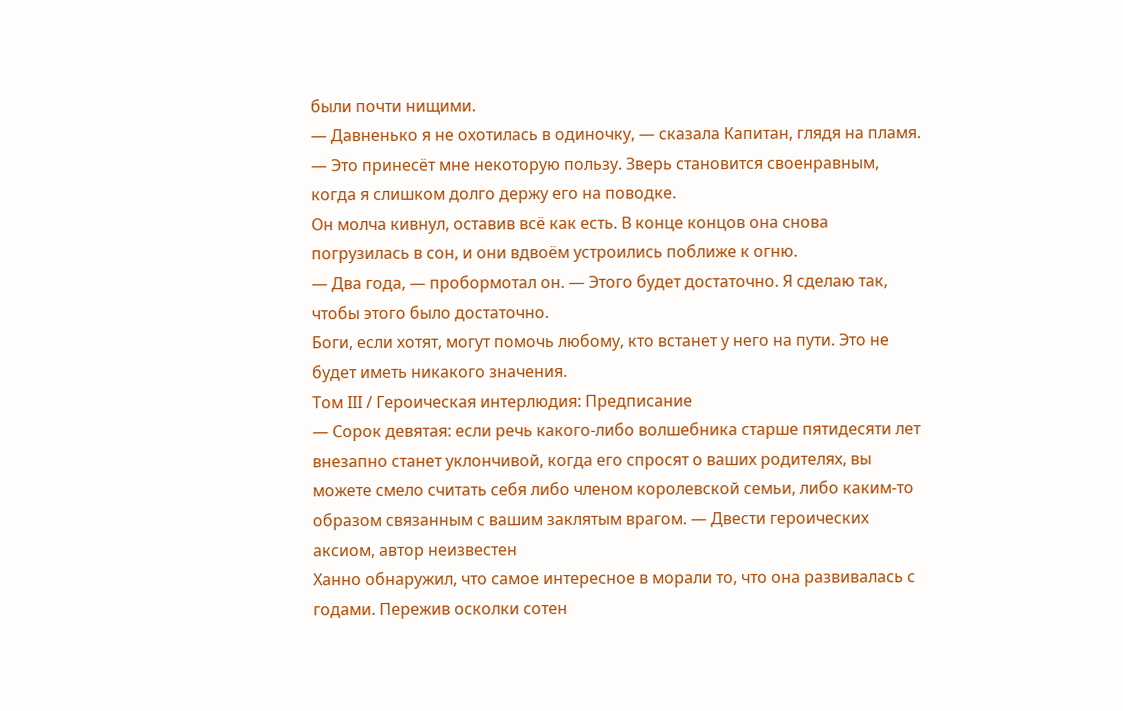были почти нищими.
— Давненько я не охотилась в одиночку, — сказала Капитан, глядя на пламя. — Это принесёт мне некоторую пользу. Зверь становится своенравным, когда я слишком долго держу его на поводке.
Он молча кивнул, оставив всё как есть. В конце концов она снова погрузилась в сон, и они вдвоём устроились поближе к огню.
— Два года, — пробормотал он. — Этого будет достаточно. Я сделаю так, чтобы этого было достаточно.
Боги, если хотят, могут помочь любому, кто встанет у него на пути. Это не будет иметь никакого значения.
Том III / Героическая интерлюдия: Предписание
— Сорок девятая: если речь какого-либо волшебника старше пятидесяти лет внезапно станет уклончивой, когда его спросят о ваших родителях, вы можете смело считать себя либо членом королевской семьи, либо каким-то образом связанным с вашим заклятым врагом. — Двести героических аксиом, автор неизвестен
Ханно обнаружил, что самое интересное в морали то, что она развивалась с годами. Пережив осколки сотен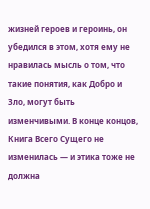жизней героев и героинь, он убедился в этом, хотя ему не нравилась мысль о том, что такие понятия, как Добро и Зло, могут быть изменчивыми. В конце концов, Книга Всего Сущего не изменилась — и этика тоже не должна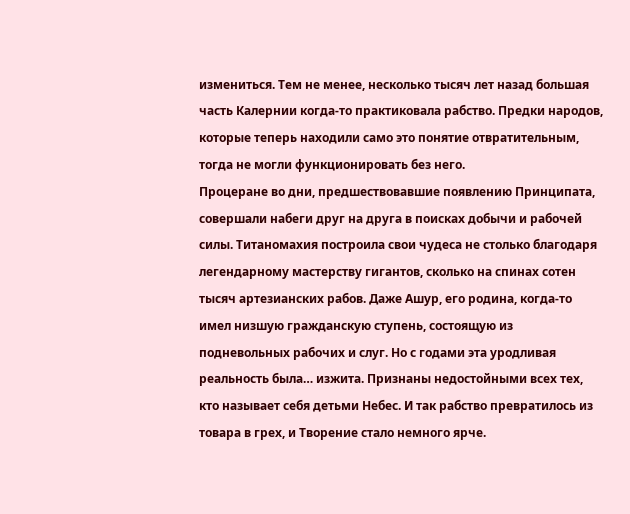измениться. Тем не менее, несколько тысяч лет назад большая часть Калернии когда-то практиковала рабство. Предки народов, которые теперь находили само это понятие отвратительным, тогда не могли функционировать без него.
Процеране во дни, предшествовавшие появлению Принципата, совершали набеги друг на друга в поисках добычи и рабочей силы. Титаномахия построила свои чудеса не столько благодаря легендарному мастерству гигантов, сколько на спинах сотен тысяч артезианских рабов. Даже Ашур, его родина, когда-то имел низшую гражданскую ступень, состоящую из подневольных рабочих и слуг. Но с годами эта уродливая реальность была… изжита. Признаны недостойными всех тех, кто называет себя детьми Небес. И так рабство превратилось из товара в грех, и Творение стало немного ярче.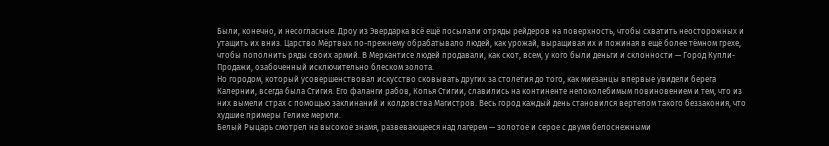Были, конечно, и несогласные. Дроу из Эвердарка всё ещё посылали отряды рейдеров на поверхность, чтобы схватить неосторожных и утащить их вниз. Царство Мёртвых по-прежнему обрабатывало людей, как урожай, выращивая их и пожиная в ещё более тёмном грехе, чтобы пополнить ряды своих армий. В Меркантисе людей продавали, как скот, всем, у кого были деньги и склонности — Город Купли-Продажи, озабоченный исключительно блеском золота.
Но городом, который усовершенствовал искусство сковывать других за столетия до того, как миезанцы впервые увидели берега Калернии, всегда была Стигия. Его фаланги рабов, Копья Стигии, славились на континенте непоколебимым повиновением и тем, что из них вымели страх с помощью заклинаний и колдовства Магистров. Весь город каждый день становился вертепом такого беззакония, что худшие примеры Гелике меркли.
Белый Рыцарь смотрел на высокое знамя, развевающееся над лагерем — золотое и серое с двумя белоснежными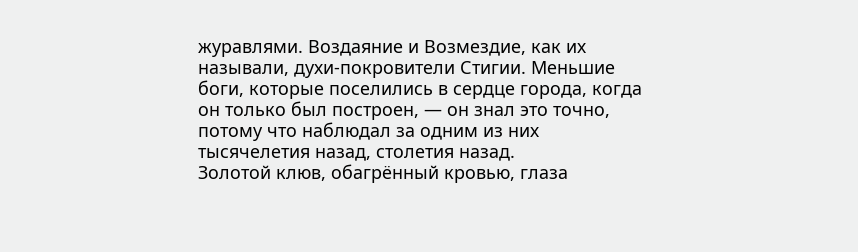журавлями. Воздаяние и Возмездие, как их называли, духи-покровители Стигии. Меньшие боги, которые поселились в сердце города, когда он только был построен, — он знал это точно, потому что наблюдал за одним из них тысячелетия назад, столетия назад.
Золотой клюв, обагрённый кровью, глаза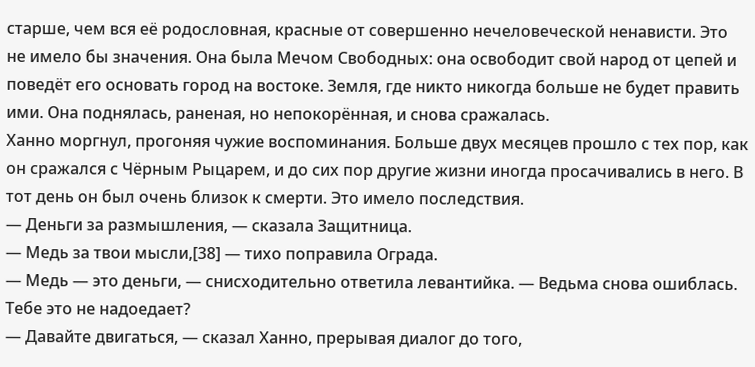старше, чем вся её родословная, красные от совершенно нечеловеческой ненависти. Это не имело бы значения. Она была Мечом Свободных: она освободит свой народ от цепей и поведёт его основать город на востоке. Земля, где никто никогда больше не будет править ими. Она поднялась, раненая, но непокорённая, и снова сражалась.
Ханно моргнул, прогоняя чужие воспоминания. Больше двух месяцев прошло с тех пор, как он сражался с Чёрным Рыцарем, и до сих пор другие жизни иногда просачивались в него. В тот день он был очень близок к смерти. Это имело последствия.
— Деньги за размышления, — сказала Защитница.
— Медь за твои мысли,[38] — тихо поправила Ограда.
— Медь — это деньги, — снисходительно ответила левантийка. — Ведьма снова ошиблась. Тебе это не надоедает?
— Давайте двигаться, — сказал Ханно, прерывая диалог до того,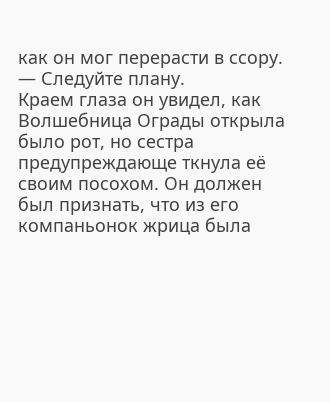как он мог перерасти в ссору. — Следуйте плану.
Краем глаза он увидел, как Волшебница Ограды открыла было рот, но сестра предупреждающе ткнула её своим посохом. Он должен был признать, что из его компаньонок жрица была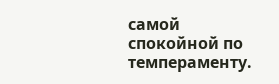самой спокойной по темпераменту.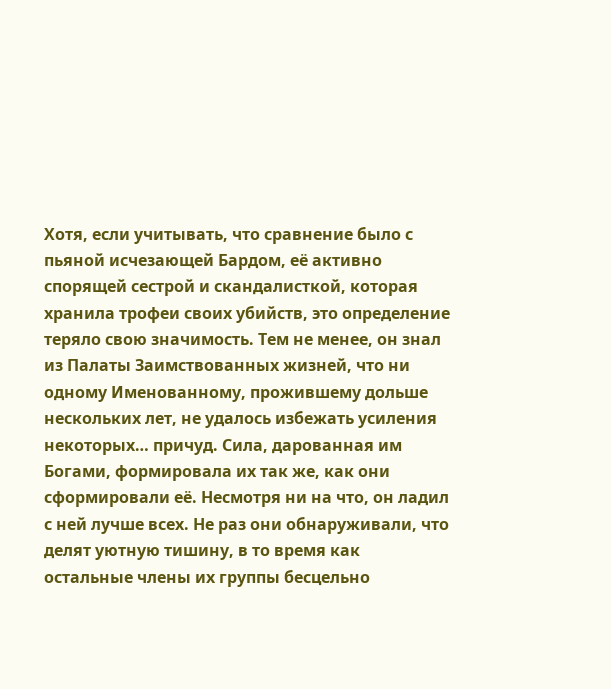Хотя, если учитывать, что сравнение было с пьяной исчезающей Бардом, её активно спорящей сестрой и скандалисткой, которая хранила трофеи своих убийств, это определение теряло свою значимость. Тем не менее, он знал из Палаты Заимствованных жизней, что ни одному Именованному, прожившему дольше нескольких лет, не удалось избежать усиления некоторых… причуд. Сила, дарованная им Богами, формировала их так же, как они сформировали её. Несмотря ни на что, он ладил с ней лучше всех. Не раз они обнаруживали, что делят уютную тишину, в то время как остальные члены их группы бесцельно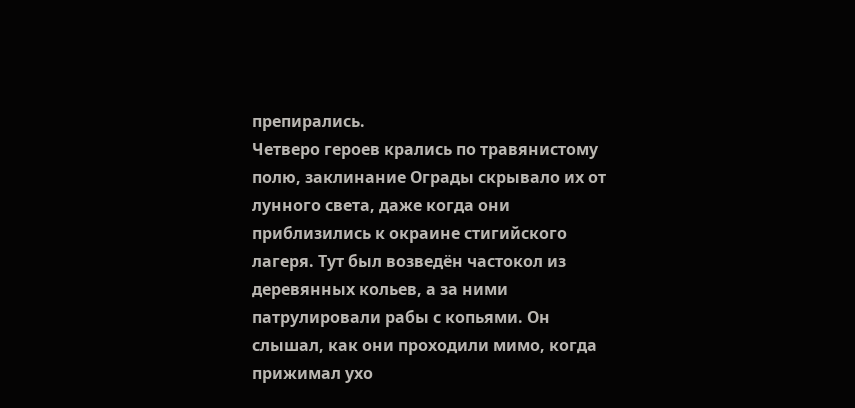препирались.
Четверо героев крались по травянистому полю, заклинание Ограды скрывало их от лунного света, даже когда они приблизились к окраине стигийского лагеря. Тут был возведён частокол из деревянных кольев, а за ними патрулировали рабы с копьями. Он слышал, как они проходили мимо, когда прижимал ухо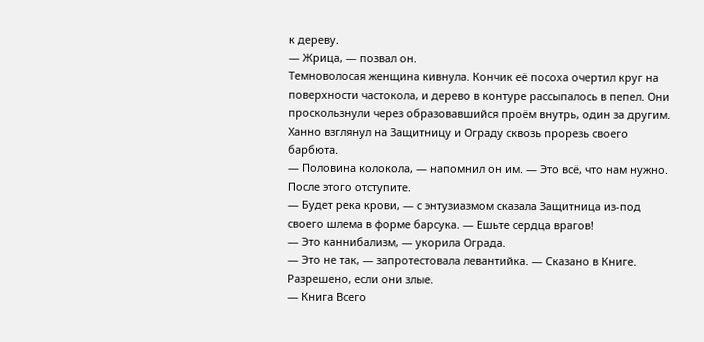к дереву.
— Жрица, — позвал он.
Темноволосая женщина кивнула. Кончик её посоха очертил круг на поверхности частокола, и дерево в контуре рассыпалось в пепел. Они проскользнули через образовавшийся проём внутрь, один за другим. Ханно взглянул на Защитницу и Ограду сквозь прорезь своего барбюта.
— Половина колокола, — напомнил он им. — Это всё, что нам нужно. После этого отступите.
— Будет река крови, — с энтузиазмом сказала Защитница из-под своего шлема в форме барсука. — Ешьте сердца врагов!
— Это каннибализм, — укорила Ограда.
— Это не так, — запротестовала левантийка. — Сказано в Книге. Разрешено, если они злые.
— Книга Всего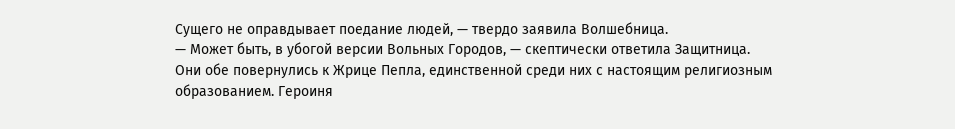Сущего не оправдывает поедание людей, — твердо заявила Волшебница.
— Может быть, в убогой версии Вольных Городов, — скептически ответила Защитница.
Они обе повернулись к Жрице Пепла, единственной среди них с настоящим религиозным образованием. Героиня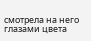смотрела на него глазами цвета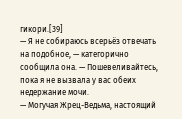гикори.[39]
— Я не собираюсь всерьёз отвечать на подобное, — категорично сообщила она. — Пошевеливайтесь, пока я не вызвала у вас обеих недержание мочи.
— Могучая Жрец-Ведьма, настоящий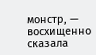монстр, — восхищенно сказала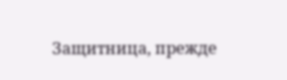Защитница, прежде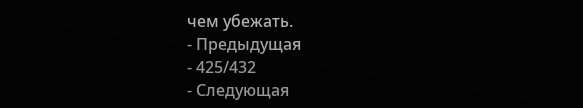чем убежать.
- Предыдущая
- 425/432
- Следующая